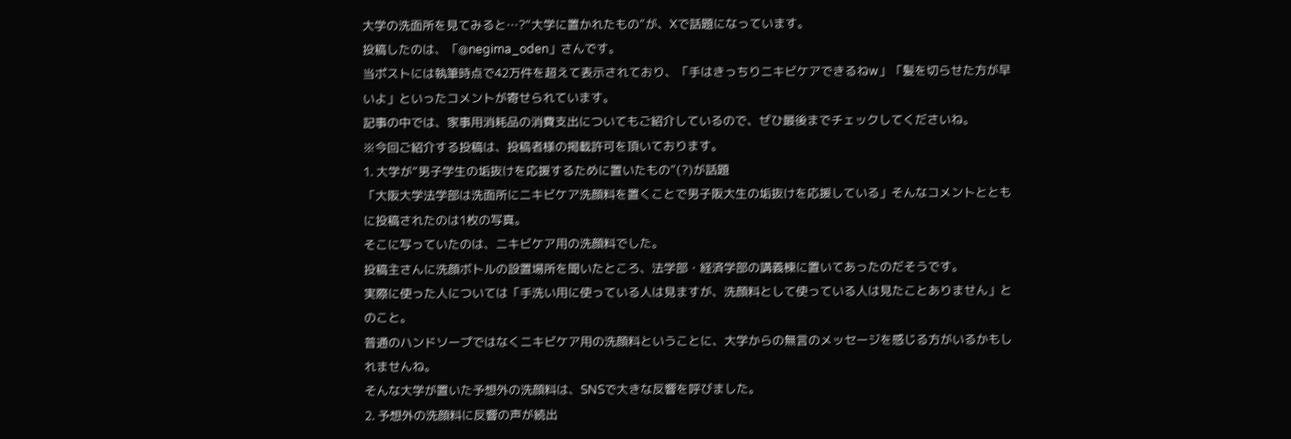大学の洗面所を見てみると…?“大学に置かれたもの”が、Xで話題になっています。
投稿したのは、「@negima_oden」さんです。
当ポストには執筆時点で42万件を超えて表示されており、「手はきっちりニキビケアできるねw」「髪を切らせた方が早いよ」といったコメントが寄せられています。
記事の中では、家事用消耗品の消費支出についてもご紹介しているので、ぜひ最後までチェックしてくださいね。
※今回ご紹介する投稿は、投稿者様の掲載許可を頂いております。
1. 大学が“男子学生の垢抜けを応援するために置いたもの”(?)が話題
「大阪大学法学部は洗面所にニキビケア洗顔料を置くことで男子阪大生の垢抜けを応援している」そんなコメントとともに投稿されたのは1枚の写真。
そこに写っていたのは、ニキビケア用の洗顔料でした。
投稿主さんに洗顔ボトルの設置場所を聞いたところ、法学部・経済学部の講義棟に置いてあったのだそうです。
実際に使った人については「手洗い用に使っている人は見ますが、洗顔料として使っている人は見たことありません」とのこと。
普通のハンドソープではなくニキビケア用の洗顔料ということに、大学からの無言のメッセージを感じる方がいるかもしれませんね。
そんな大学が置いた予想外の洗顔料は、SNSで大きな反響を呼びました。
2. 予想外の洗顔料に反響の声が続出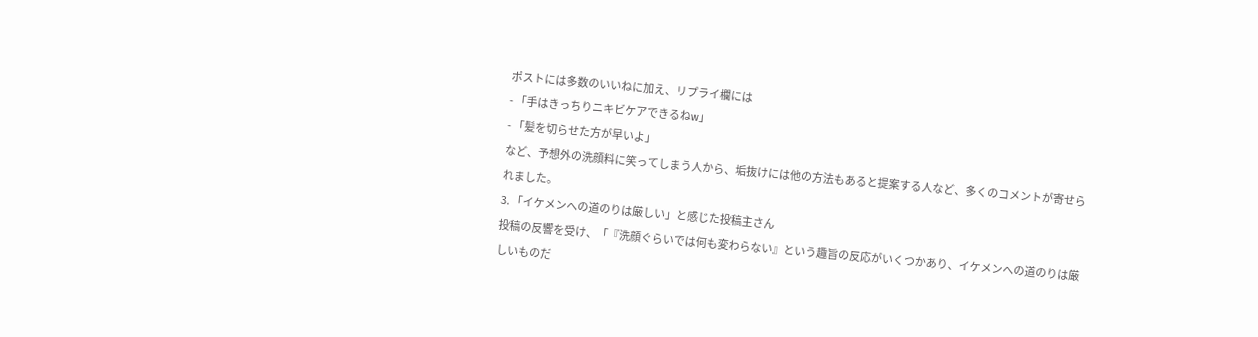ポストには多数のいいねに加え、リプライ欄には
- 「手はきっちりニキビケアできるねw」
- 「髪を切らせた方が早いよ」
など、予想外の洗顔料に笑ってしまう人から、垢抜けには他の方法もあると提案する人など、多くのコメントが寄せられました。
3. 「イケメンへの道のりは厳しい」と感じた投稿主さん
投稿の反響を受け、「『洗顔ぐらいでは何も変わらない』という趣旨の反応がいくつかあり、イケメンへの道のりは厳しいものだ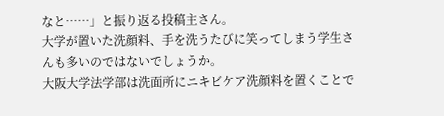なと……」と振り返る投稿主さん。
大学が置いた洗顔料、手を洗うたびに笑ってしまう学生さんも多いのではないでしょうか。
大阪大学法学部は洗面所にニキビケア洗顔料を置くことで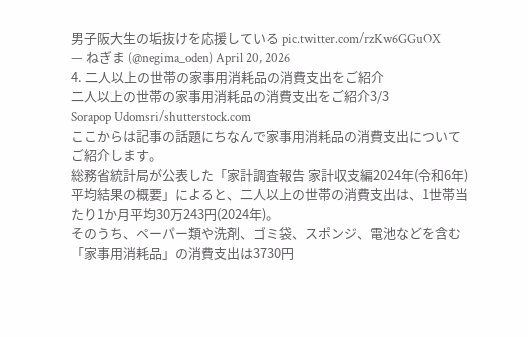男子阪大生の垢抜けを応援している pic.twitter.com/rzKw6GGuOX
— ねぎま (@negima_oden) April 20, 2026
4. 二人以上の世帯の家事用消耗品の消費支出をご紹介
二人以上の世帯の家事用消耗品の消費支出をご紹介3/3
Sorapop Udomsri/shutterstock.com
ここからは記事の話題にちなんで家事用消耗品の消費支出についてご紹介します。
総務省統計局が公表した「家計調査報告 家計収支編2024年(令和6年)平均結果の概要」によると、二人以上の世帯の消費支出は、1世帯当たり1か月平均30万243円(2024年)。
そのうち、ペーパー類や洗剤、ゴミ袋、スポンジ、電池などを含む「家事用消耗品」の消費支出は3730円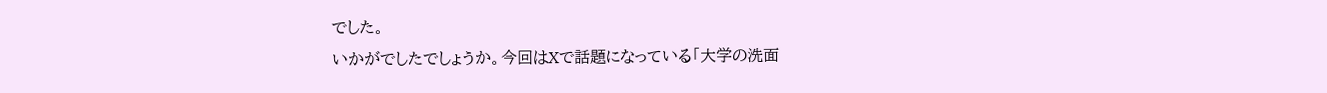でした。
いかがでしたでしょうか。今回はXで話題になっている「大学の洗面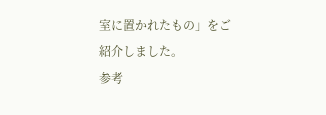室に置かれたもの」をご紹介しました。
参考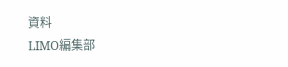資料
LIMO編集部